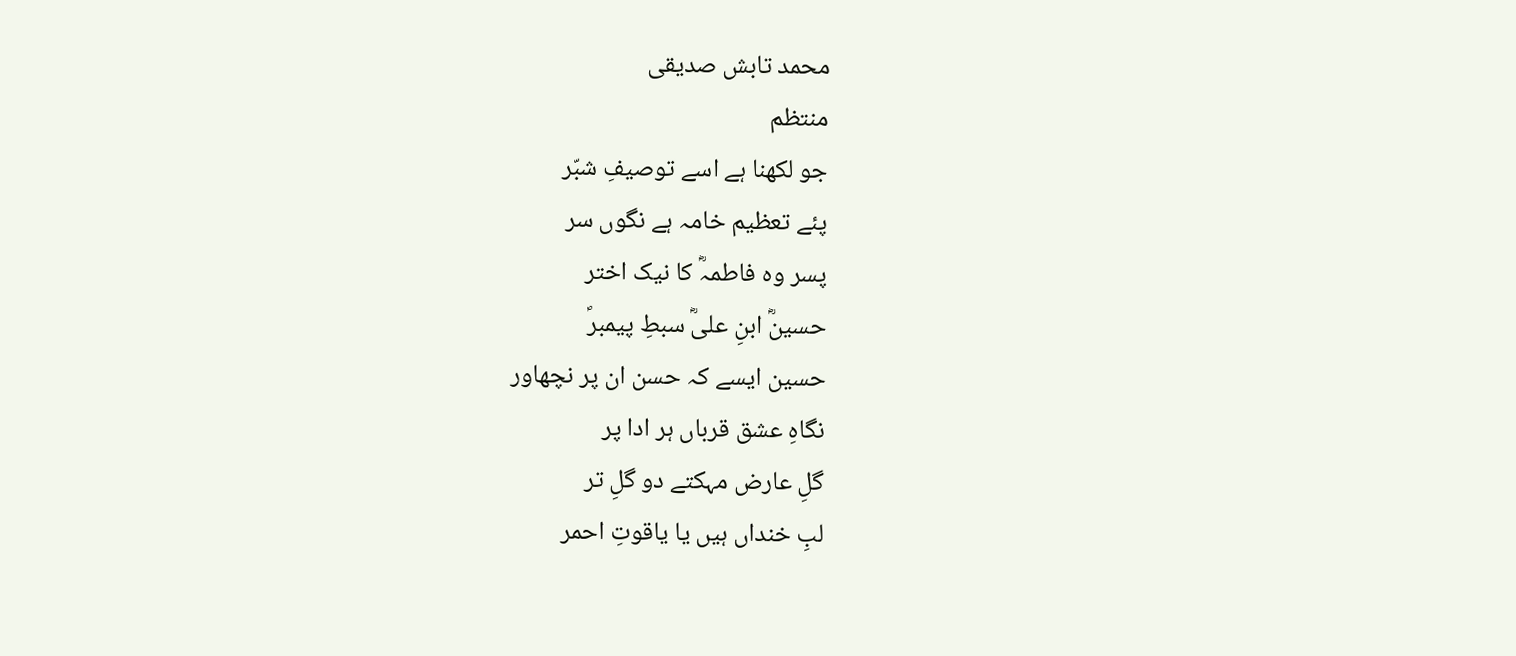محمد تابش صدیقی
منتظم
جو لکھنا ہے اسے توصیفِ شبّر
پئے تعظیم خامہ ہے نگوں سر
پسر وہ فاطمہؓ کا نیک اختر
حسینؓ ابنِ علیؓ سبطِ پیمبرؐ
حسین ایسے کہ حسن ان پر نچھاور
نگاہِ عشق قرباں ہر ادا پر
گلِ عارض مہکتے دو گلِ تر
لبِ خنداں ہیں یا یاقوتِ احمر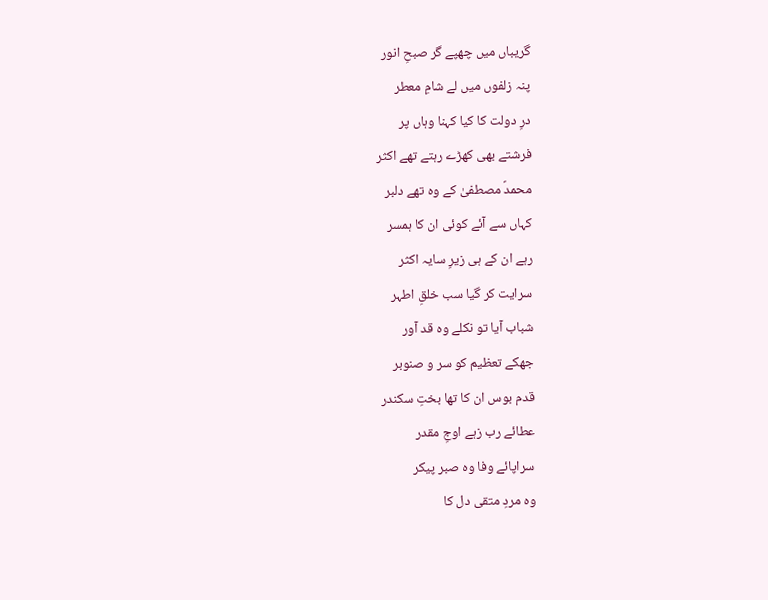گریباں میں چھپے گر صبحِ انور
پنہ زلفوں میں لے شامِ معطر
درِ دولت کا کیا کہنا وہاں پر
فرشتے بھی کھڑے رہتے تھے اکثر
محمدؐ مصطفیٰ کے وہ تھے دلبر
کہاں سے آئے کوئی ان کا ہمسر
رہے ان کے ہی زیرِ سایہ اکثر
سرایت کر گیا سب خلقِ اطہر
شباب آیا تو نکلے وہ قد آور
جھکے تعظیم کو سر و صنوبر
قدم بوس ان کا تھا بختِ سکندر
عطائے رب زہے اوجِ مقدر
سراپائے وفا وہ صبر پیکر
وہ مردِ متقی دل کا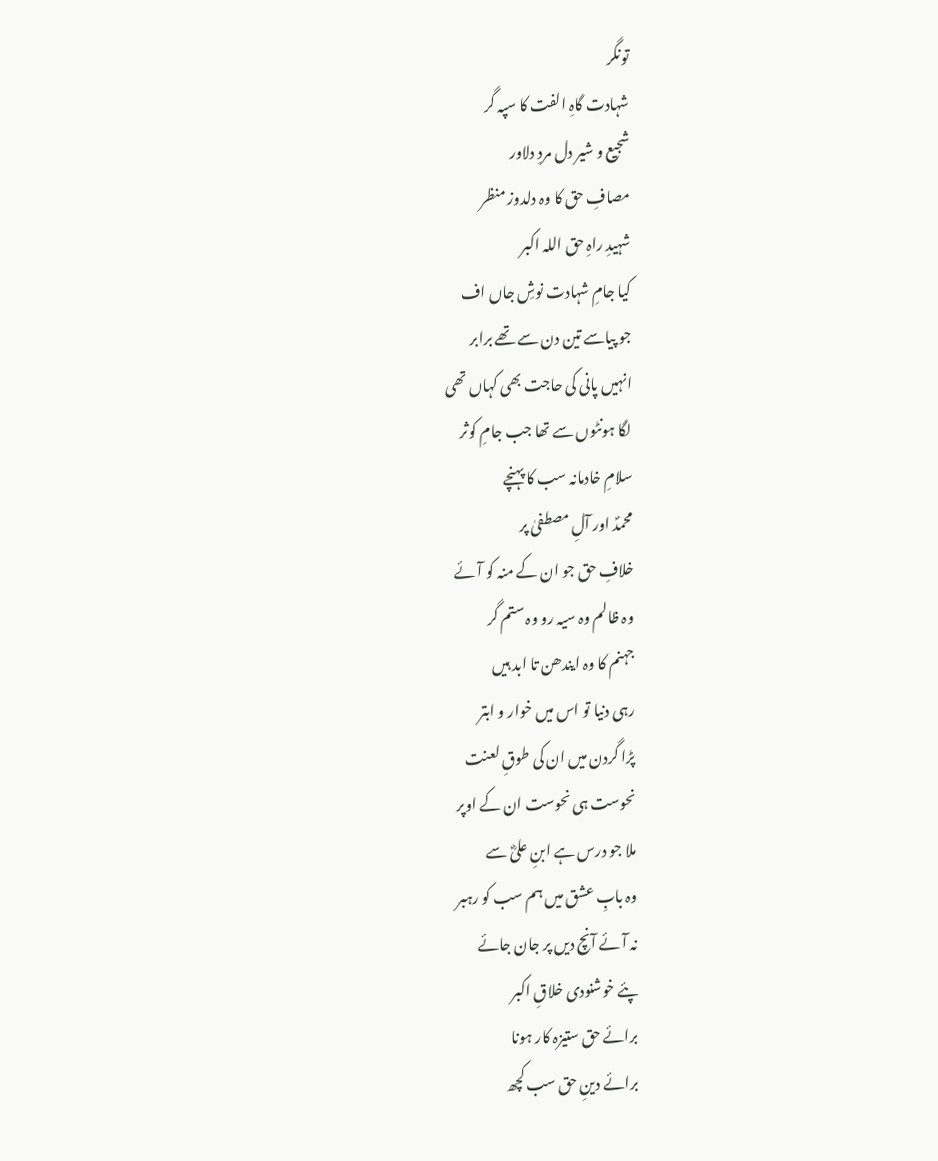تونگر
شہادت گاہِ الفت کا سپہ گر
شجیع و شیر دل مردِ دلاور
مصافِ حق کا وہ دلدوز منظر
شہیدِ راہِ حق اللہ اکبر
کیا جامِ شہادت نوشِ جاں اف
جو پیاسے تین دن سے تھے برابر
انہیں پانی کی حاجت بھی کہاں تھی
لگا ہونٹوں سے تھا جب جامِ کوثر
سلامِ خادمانہ سب کا پہنچے
محمدؐ اور آلِ مصطفیٰ پر
خلافِ حق جو ان کے منہ کو آئے
وہ ظالم وہ سیہ رو وہ ستم گر
جہنم کا وہ ایندھن تا ابد ہیں
رہی دنیا تو اس میں خوار و ابتر
پڑا گردن میں ان کی طوقِ لعنت
نحوست ہی نحوست ان کے اوپر
ملا جو درس ہے ابنِ علیؓ سے
وہ بابِ عشق میں ہم سب کو رہبر
نہ آئے آنچ دیں پر جان جائے
پئے خوشنودی خلاقِ اکبر
برائے حق ستیزہ کار ہونا
برائے دینِ حق سب کچھ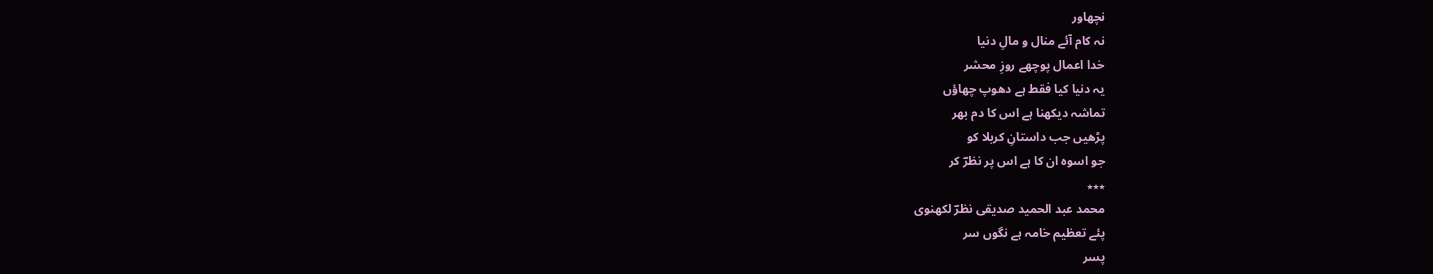نچھاور
نہ کام آئے منال و مالِ دنیا
خدا اعمال پوچھے روزِ محشر
یہ دنیا کیا فقط ہے دھوپ چھاؤں
تماشہ دیکھنا ہے اس کا دم بھر
پڑھیں جب داستانِ کربلا کو
جو اسوہ ان کا ہے اس پر نظرؔ کر
٭٭٭
محمد عبد الحمید صدیقی نظرؔ لکھنوی
پئے تعظیم خامہ ہے نگوں سر
پسر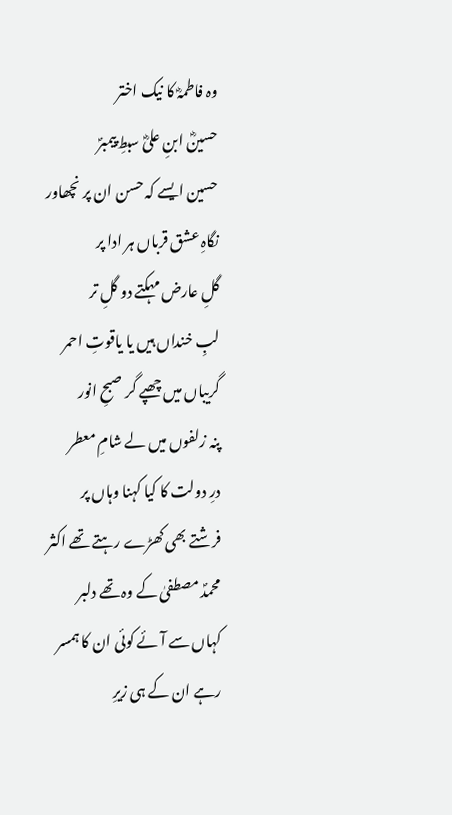وہ فاطمہؓ کا نیک اختر
حسینؓ ابنِ علیؓ سبطِ پیمبرؐ
حسین ایسے کہ حسن ان پر نچھاور
نگاہِ عشق قرباں ہر ادا پر
گلِ عارض مہکتے دو گلِ تر
لبِ خنداں ہیں یا یاقوتِ احمر
گریباں میں چھپے گر صبحِ انور
پنہ زلفوں میں لے شامِ معطر
درِ دولت کا کیا کہنا وہاں پر
فرشتے بھی کھڑے رہتے تھے اکثر
محمدؐ مصطفیٰ کے وہ تھے دلبر
کہاں سے آئے کوئی ان کا ہمسر
رہے ان کے ہی زیرِ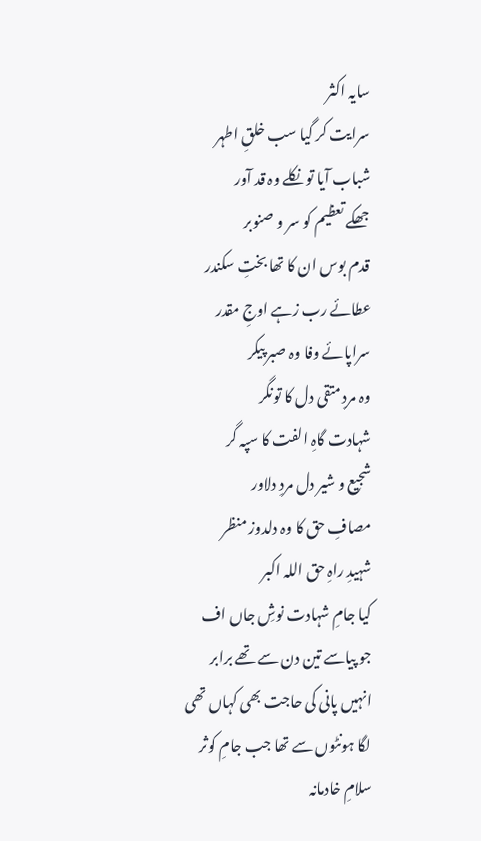سایہ اکثر
سرایت کر گیا سب خلقِ اطہر
شباب آیا تو نکلے وہ قد آور
جھکے تعظیم کو سر و صنوبر
قدم بوس ان کا تھا بختِ سکندر
عطائے رب زہے اوجِ مقدر
سراپائے وفا وہ صبر پیکر
وہ مردِ متقی دل کا تونگر
شہادت گاہِ الفت کا سپہ گر
شجیع و شیر دل مردِ دلاور
مصافِ حق کا وہ دلدوز منظر
شہیدِ راہِ حق اللہ اکبر
کیا جامِ شہادت نوشِ جاں اف
جو پیاسے تین دن سے تھے برابر
انہیں پانی کی حاجت بھی کہاں تھی
لگا ہونٹوں سے تھا جب جامِ کوثر
سلامِ خادمانہ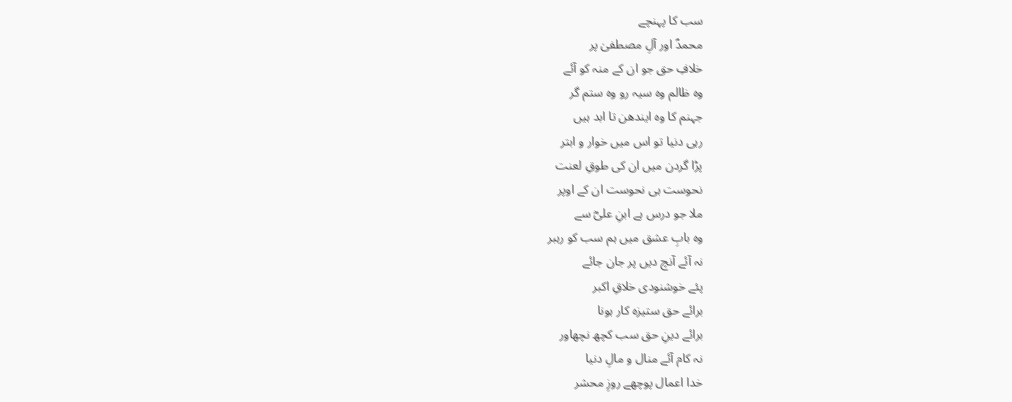سب کا پہنچے
محمدؐ اور آلِ مصطفیٰ پر
خلافِ حق جو ان کے منہ کو آئے
وہ ظالم وہ سیہ رو وہ ستم گر
جہنم کا وہ ایندھن تا ابد ہیں
رہی دنیا تو اس میں خوار و ابتر
پڑا گردن میں ان کی طوقِ لعنت
نحوست ہی نحوست ان کے اوپر
ملا جو درس ہے ابنِ علیؓ سے
وہ بابِ عشق میں ہم سب کو رہبر
نہ آئے آنچ دیں پر جان جائے
پئے خوشنودی خلاقِ اکبر
برائے حق ستیزہ کار ہونا
برائے دینِ حق سب کچھ نچھاور
نہ کام آئے منال و مالِ دنیا
خدا اعمال پوچھے روزِ محشر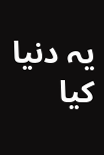یہ دنیا کیا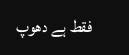فقط ہے دھوپ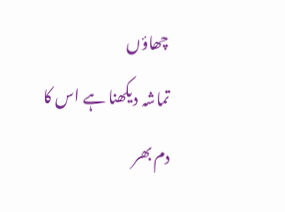چھاؤں
تماشہ دیکھنا ہے اس کا دم بھر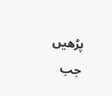پڑھیں جب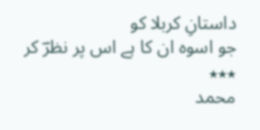داستانِ کربلا کو
جو اسوہ ان کا ہے اس پر نظرؔ کر
٭٭٭
محمد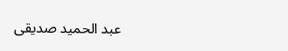عبد الحمید صدیقی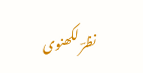نظرؔ لکھنوی